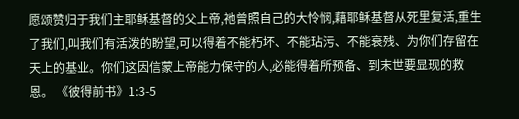愿颂赞归于我们主耶稣基督的父上帝,祂曾照自己的大怜悯,藉耶稣基督从死里复活,重生了我们,叫我们有活泼的盼望,可以得着不能朽坏、不能玷污、不能衰残、为你们存留在天上的基业。你们这因信蒙上帝能力保守的人,必能得着所预备、到末世要显现的救恩。 《彼得前书》1:3-5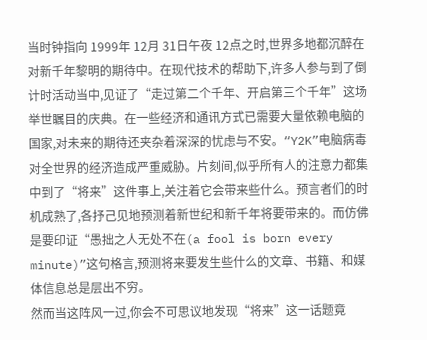当时钟指向 1999年 12月 31日午夜 12点之时,世界多地都沉醉在对新千年黎明的期待中。在现代技术的帮助下,许多人参与到了倒计时活动当中,见证了“走过第二个千年、开启第三个千年”这场举世瞩目的庆典。在一些经济和通讯方式已需要大量依赖电脑的国家,对未来的期待还夹杂着深深的忧虑与不安。“Y2K”电脑病毒对全世界的经济造成严重威胁。片刻间,似乎所有人的注意力都集中到了“将来”这件事上,关注着它会带来些什么。预言者们的时机成熟了,各抒己见地预测着新世纪和新千年将要带来的。而仿佛是要印证“愚拙之人无处不在(a fool is born every minute)”这句格言,预测将来要发生些什么的文章、书籍、和媒体信息总是层出不穷。
然而当这阵风一过,你会不可思议地发现“将来”这一话题竟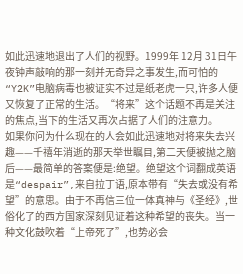如此迅速地退出了人们的视野。1999年 12月 31日午夜钟声敲响的那一刻并无奇异之事发生,而可怕的“Y2K”电脑病毒也被证实不过是纸老虎一只,许多人便又恢复了正常的生活。“将来”这个话题不再是关注的焦点,当下的生活又再次占据了人们的注意力。
如果你问为什么现在的人会如此迅速地对将来失去兴趣——千禧年消逝的那天举世瞩目,第二天便被抛之脑后——最简单的答案便是:绝望。绝望这个词翻成英语是“despair”,来自拉丁语,原本带有“失去或没有希望”的意思。由于不再信三位一体真神与《圣经》,世俗化了的西方国家深刻见证着这种希望的丧失。当一种文化鼓吹着“上帝死了”,也势必会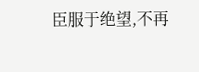臣服于绝望,不再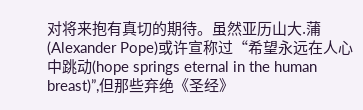对将来抱有真切的期待。虽然亚历山大.蒲(Alexander Pope)或许宣称过“希望永远在人心中跳动(hope springs eternal in the human breast)”,但那些弃绝《圣经》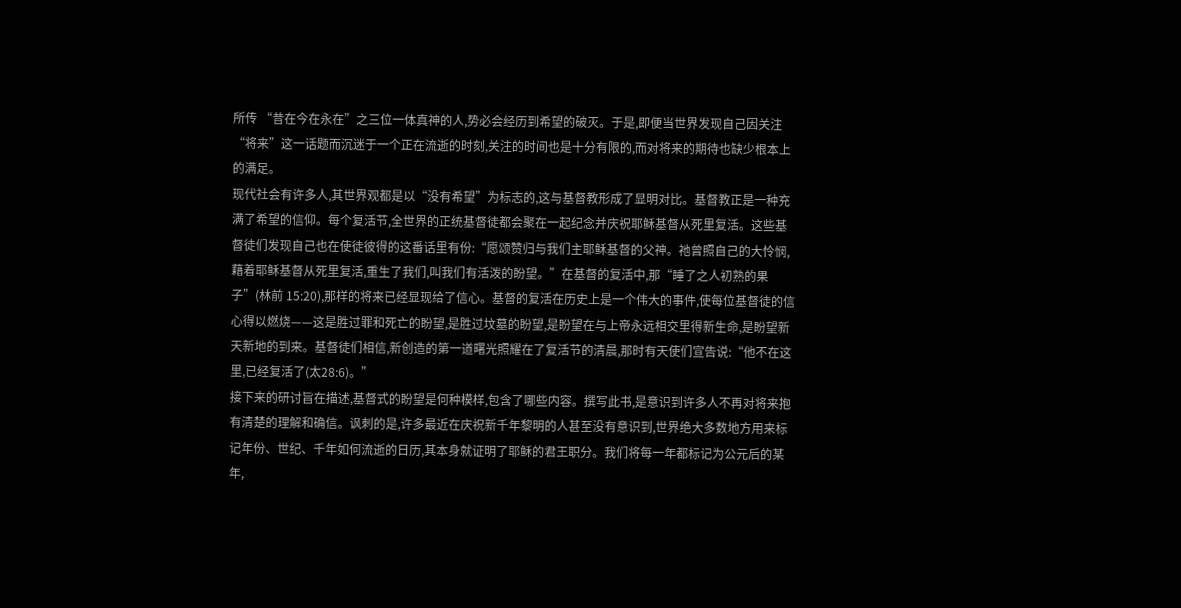所传 “昔在今在永在”之三位一体真神的人,势必会经历到希望的破灭。于是,即便当世界发现自己因关注“将来”这一话题而沉迷于一个正在流逝的时刻,关注的时间也是十分有限的,而对将来的期待也缺少根本上的满足。
现代社会有许多人,其世界观都是以“没有希望”为标志的,这与基督教形成了显明对比。基督教正是一种充满了希望的信仰。每个复活节,全世界的正统基督徒都会聚在一起纪念并庆祝耶稣基督从死里复活。这些基督徒们发现自己也在使徒彼得的这番话里有份:“愿颂赞归与我们主耶稣基督的父神。祂曾照自己的大怜悯,藉着耶稣基督从死里复活,重生了我们,叫我们有活泼的盼望。”在基督的复活中,那“睡了之人初熟的果子”(林前 15:20),那样的将来已经显现给了信心。基督的复活在历史上是一个伟大的事件,使每位基督徒的信心得以燃烧——这是胜过罪和死亡的盼望,是胜过坟墓的盼望,是盼望在与上帝永远相交里得新生命,是盼望新天新地的到来。基督徒们相信,新创造的第一道曙光照耀在了复活节的清晨,那时有天使们宣告说:“他不在这里,已经复活了(太28:6)。”
接下来的研讨旨在描述,基督式的盼望是何种模样,包含了哪些内容。撰写此书,是意识到许多人不再对将来抱有清楚的理解和确信。讽刺的是,许多最近在庆祝新千年黎明的人甚至没有意识到,世界绝大多数地方用来标记年份、世纪、千年如何流逝的日历,其本身就证明了耶稣的君王职分。我们将每一年都标记为公元后的某年,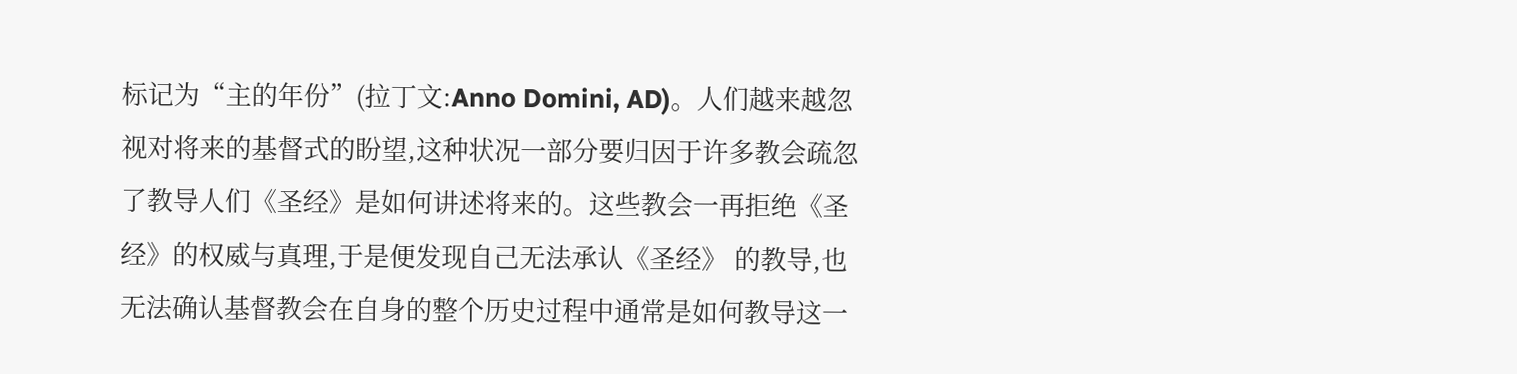标记为“主的年份”(拉丁文:Anno Domini, AD)。人们越来越忽视对将来的基督式的盼望,这种状况一部分要归因于许多教会疏忽了教导人们《圣经》是如何讲述将来的。这些教会一再拒绝《圣经》的权威与真理,于是便发现自己无法承认《圣经》 的教导,也无法确认基督教会在自身的整个历史过程中通常是如何教导这一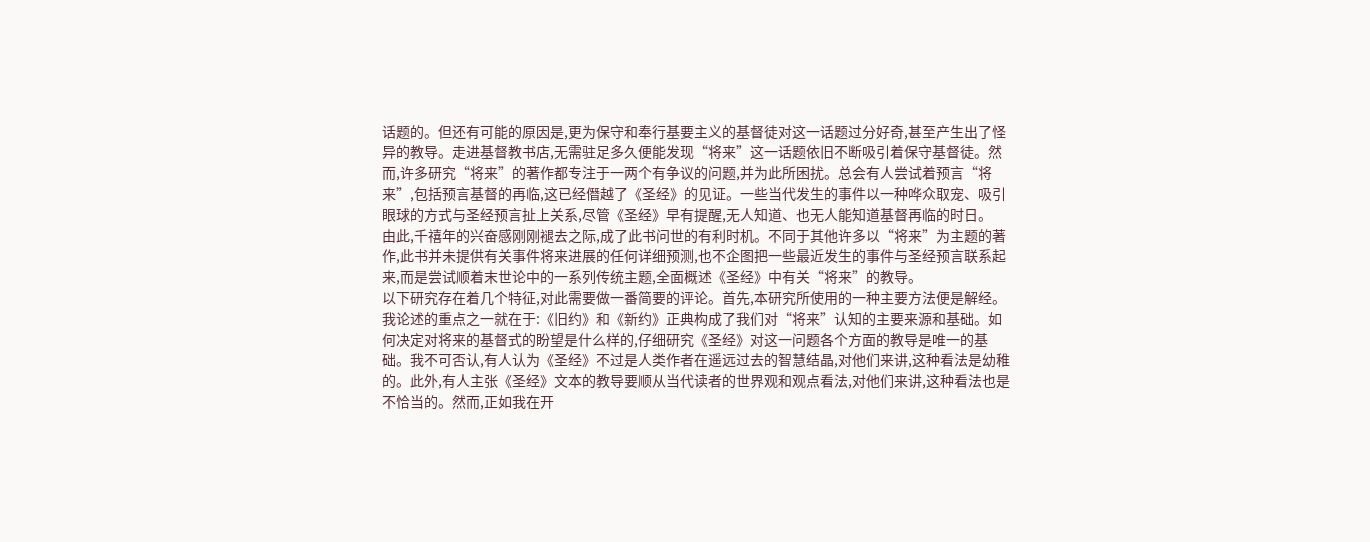话题的。但还有可能的原因是,更为保守和奉行基要主义的基督徒对这一话题过分好奇,甚至产生出了怪异的教导。走进基督教书店,无需驻足多久便能发现“将来”这一话题依旧不断吸引着保守基督徒。然而,许多研究“将来”的著作都专注于一两个有争议的问题,并为此所困扰。总会有人尝试着预言“将来”,包括预言基督的再临,这已经僭越了《圣经》的见证。一些当代发生的事件以一种哗众取宠、吸引眼球的方式与圣经预言扯上关系,尽管《圣经》早有提醒,无人知道、也无人能知道基督再临的时日。
由此,千禧年的兴奋感刚刚褪去之际,成了此书问世的有利时机。不同于其他许多以“将来”为主题的著作,此书并未提供有关事件将来进展的任何详细预测,也不企图把一些最近发生的事件与圣经预言联系起来,而是尝试顺着末世论中的一系列传统主题,全面概述《圣经》中有关“将来”的教导。
以下研究存在着几个特征,对此需要做一番简要的评论。首先,本研究所使用的一种主要方法便是解经。我论述的重点之一就在于:《旧约》和《新约》正典构成了我们对“将来”认知的主要来源和基础。如何决定对将来的基督式的盼望是什么样的,仔细研究《圣经》对这一问题各个方面的教导是唯一的基础。我不可否认,有人认为《圣经》不过是人类作者在遥远过去的智慧结晶,对他们来讲,这种看法是幼稚的。此外,有人主张《圣经》文本的教导要顺从当代读者的世界观和观点看法,对他们来讲,这种看法也是不恰当的。然而,正如我在开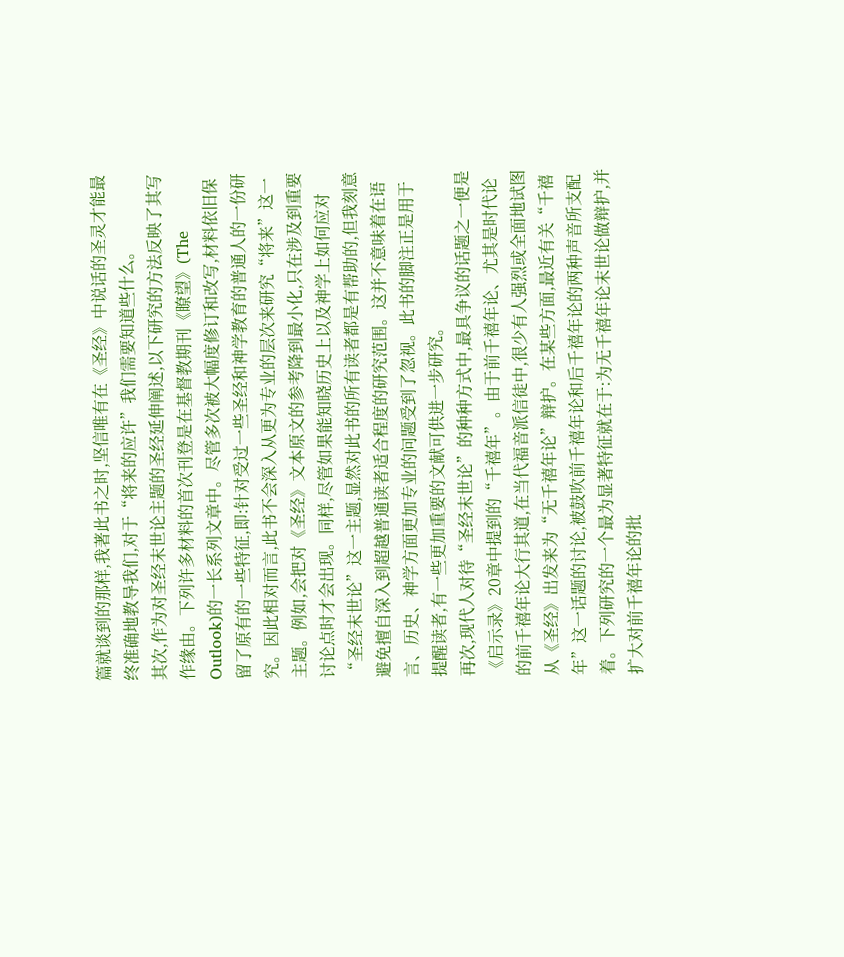篇就谈到的那样,我著此书之时,坚信唯有在《圣经》中说话的圣灵才能最终准确地教导我们,对于“将来的应许”我们需要知道些什么。
其次,作为对圣经末世论主题的圣经延伸阐述,以下研究的方法反映了其写作缘由。下列许多材料的首次刊登是在基督教期刊《瞭望》(The Outlook)的一长系列文章中。尽管多次被大幅度修订和改写,材料依旧保留了原有的一些特征,即:针对受过一些圣经和神学教育的普通人的一份研究。因此相对而言,此书不会深入从更为专业的层次来研究“将来”这一主题。例如,会把对《圣经》文本原文的参考降到最小化,只在涉及到重要讨论点时才会出现。同样,尽管如果能知晓历史上以及神学上如何应对“圣经末世论”这一主题,显然对此书的所有读者都是有帮助的,但我刻意避免擅自深入到超越普通读者适合程度的研究范围。这并不意味着在语言、历史、神学方面更加专业的问题受到了忽视。此书的脚注正是用于提醒读者,有一些更加重要的文献可供进一步研究。
再次,现代人对待“圣经末世论”的种种方式中,最具争议的话题之一便是《启示录》20章中提到的“千禧年”。由于前千禧年论、尤其是时代论的前千禧年论大行其道,在当代福音派信徒中,很少有人强烈或全面地试图从《圣经》出发来为“无千禧年论”辩护。在某些方面,最近有关“千禧年”这一话题的讨论,被鼓吹前千禧年论和后千禧年论的两种声音所支配着。下列研究的一个最为显著特征就在于:为无千禧年论末世论做辩护,并扩大对前千禧年论的批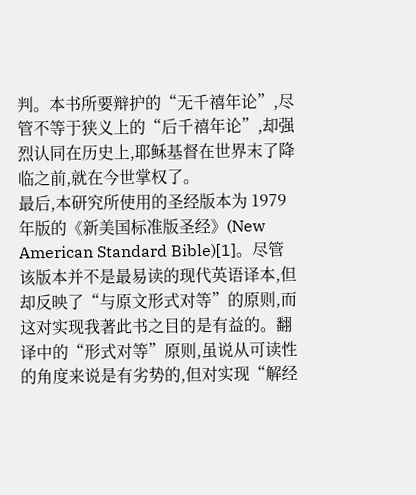判。本书所要辩护的“无千禧年论”,尽管不等于狭义上的“后千禧年论”,却强烈认同在历史上,耶稣基督在世界末了降临之前,就在今世掌权了。
最后,本研究所使用的圣经版本为 1979年版的《新美国标准版圣经》(New American Standard Bible)[1]。尽管该版本并不是最易读的现代英语译本,但却反映了“与原文形式对等”的原则,而这对实现我著此书之目的是有益的。翻译中的“形式对等”原则,虽说从可读性的角度来说是有劣势的,但对实现“解经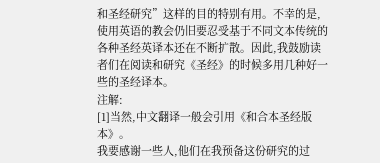和圣经研究”这样的目的特别有用。不幸的是,使用英语的教会仍旧要忍受基于不同文本传统的各种圣经英译本还在不断扩散。因此,我鼓励读者们在阅读和研究《圣经》的时候多用几种好一些的圣经译本。
注解:
[1]当然,中文翻译一般会引用《和合本圣经版本》。
我要感谢一些人,他们在我预备这份研究的过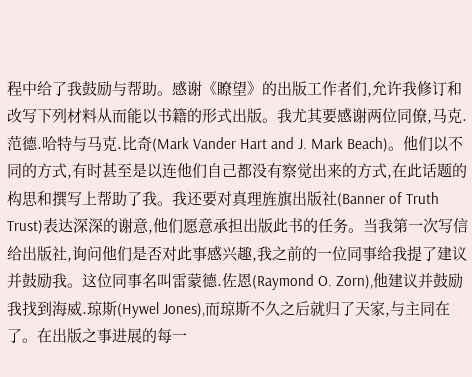程中给了我鼓励与帮助。感谢《瞭望》的出版工作者们,允许我修订和改写下列材料从而能以书籍的形式出版。我尤其要感谢两位同僚,马克.范德.哈特与马克.比奇(Mark Vander Hart and J. Mark Beach)。他们以不同的方式,有时甚至是以连他们自己都没有察觉出来的方式,在此话题的构思和撰写上帮助了我。我还要对真理旌旗出版社(Banner of Truth Trust)表达深深的谢意,他们愿意承担出版此书的任务。当我第一次写信给出版社,询问他们是否对此事感兴趣,我之前的一位同事给我提了建议并鼓励我。这位同事名叫雷蒙德.佐恩(Raymond O. Zorn),他建议并鼓励我找到海威.琼斯(Hywel Jones),而琼斯不久之后就归了天家,与主同在了。在出版之事进展的每一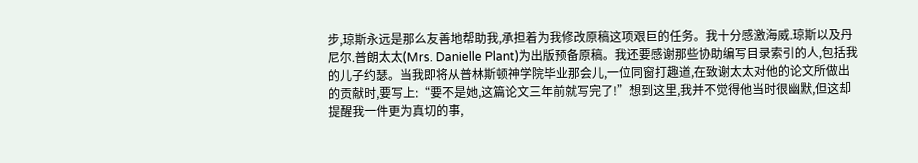步,琼斯永远是那么友善地帮助我,承担着为我修改原稿这项艰巨的任务。我十分感激海威.琼斯以及丹尼尔.普朗太太(Mrs. Danielle Plant)为出版预备原稿。我还要感谢那些协助编写目录索引的人,包括我的儿子约瑟。当我即将从普林斯顿神学院毕业那会儿,一位同窗打趣道,在致谢太太对他的论文所做出的贡献时,要写上:“要不是她,这篇论文三年前就写完了!”想到这里,我并不觉得他当时很幽默,但这却提醒我一件更为真切的事,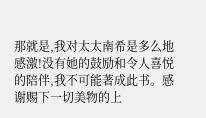那就是,我对太太南希是多么地感激!没有她的鼓励和令人喜悦的陪伴,我不可能著成此书。感谢赐下一切美物的上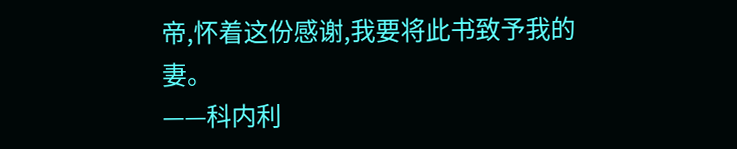帝,怀着这份感谢,我要将此书致予我的妻。
——科内利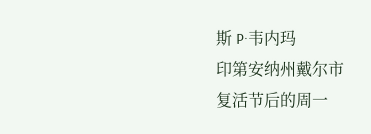斯 P·韦内玛
印第安纳州戴尔市
复活节后的周一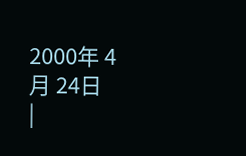2000年 4月 24日
|